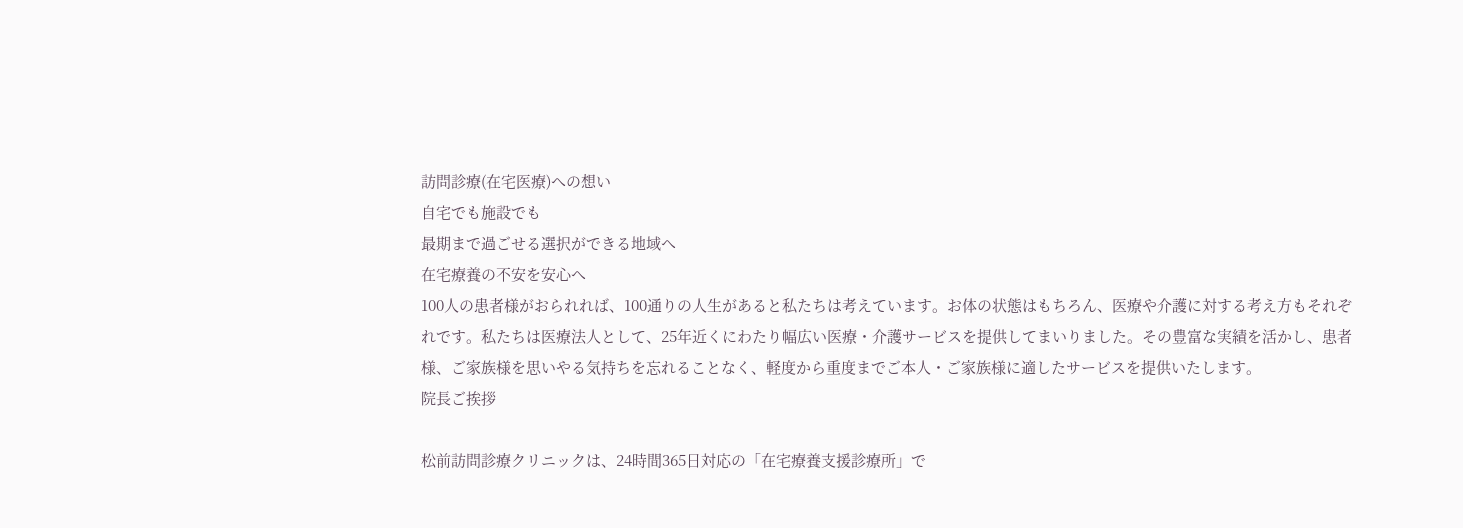訪問診療(在宅医療)への想い
自宅でも施設でも
最期まで過ごせる選択ができる地域へ
在宅療養の不安を安心へ
100人の患者様がおられれば、100通りの人生があると私たちは考えています。お体の状態はもちろん、医療や介護に対する考え方もそれぞれです。私たちは医療法人として、25年近くにわたり幅広い医療・介護サービスを提供してまいりました。その豊富な実績を活かし、患者様、ご家族様を思いやる気持ちを忘れることなく、軽度から重度までご本人・ご家族様に適したサービスを提供いたします。
院長ご挨拶

松前訪問診療クリニックは、24時間365日対応の「在宅療養支援診療所」で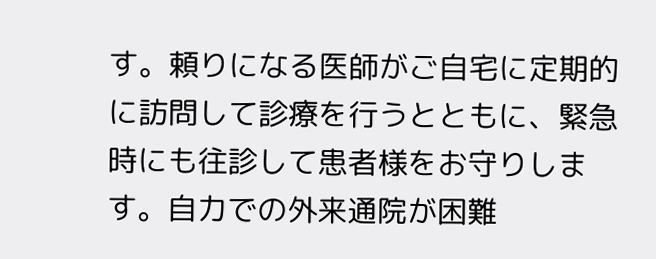す。頼りになる医師がご自宅に定期的に訪問して診療を行うとともに、緊急時にも往診して患者様をお守りします。自力での外来通院が困難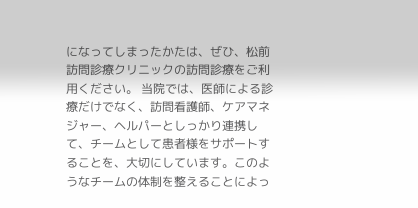になってしまったかたは、ぜひ、松前訪問診療クリニックの訪問診療をご利用ください。 当院では、医師による診療だけでなく、訪問看護師、ケアマネジャー、ヘルパーとしっかり連携して、チームとして患者様をサポートすることを、大切にしています。このようなチームの体制を整えることによっ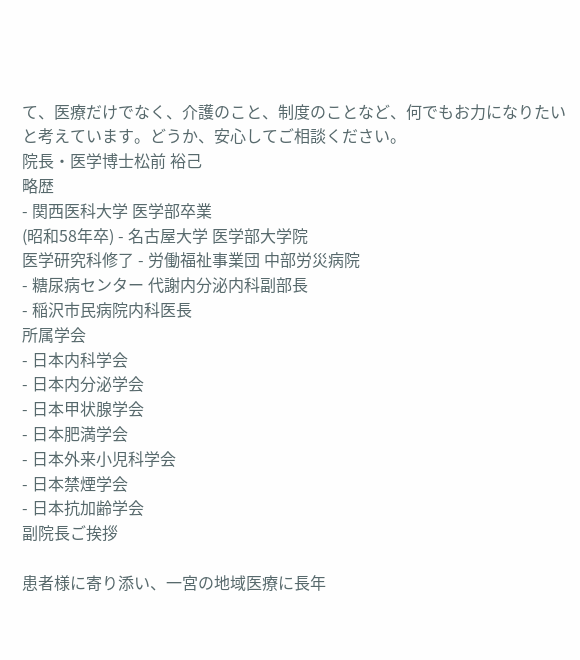て、医療だけでなく、介護のこと、制度のことなど、何でもお力になりたいと考えています。どうか、安心してご相談ください。
院長・医学博士松前 裕己
略歴
- 関西医科大学 医学部卒業
(昭和58年卒) - 名古屋大学 医学部大学院
医学研究科修了 - 労働福祉事業団 中部労災病院
- 糖尿病センター 代謝内分泌内科副部長
- 稲沢市民病院内科医長
所属学会
- 日本内科学会
- 日本内分泌学会
- 日本甲状腺学会
- 日本肥満学会
- 日本外来小児科学会
- 日本禁煙学会
- 日本抗加齢学会
副院長ご挨拶

患者様に寄り添い、一宮の地域医療に長年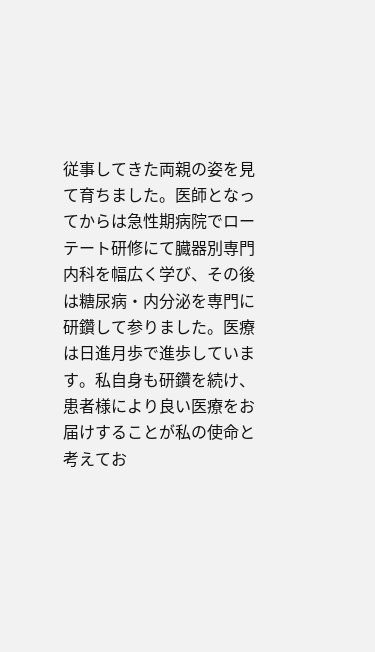従事してきた両親の姿を見て育ちました。医師となってからは急性期病院でローテート研修にて臓器別専門内科を幅広く学び、その後は糖尿病・内分泌を専門に研鑽して参りました。医療は日進月歩で進歩しています。私自身も研鑽を続け、患者様により良い医療をお届けすることが私の使命と考えてお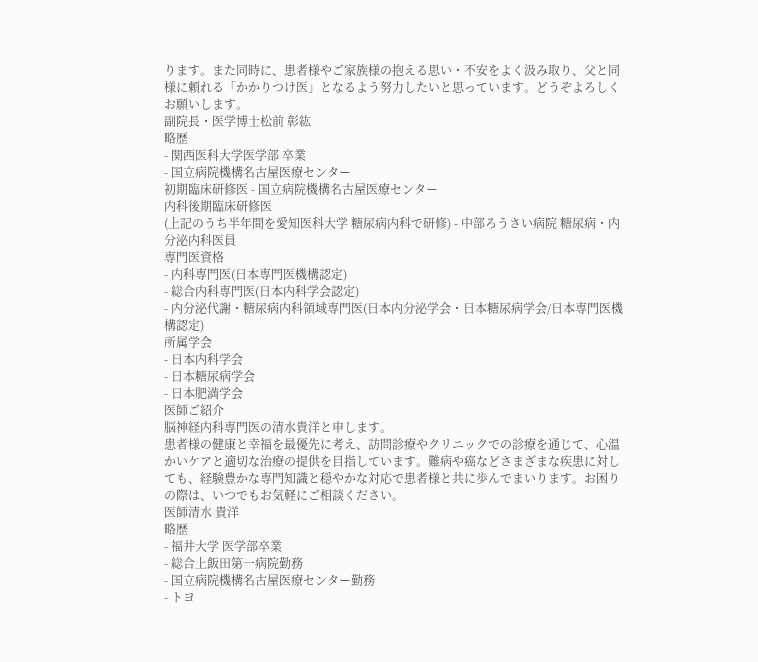ります。また同時に、患者様やご家族様の抱える思い・不安をよく汲み取り、父と同様に頼れる「かかりつけ医」となるよう努力したいと思っています。どうぞよろしくお願いします。
副院長・医学博士松前 彰紘
略歴
- 関西医科大学医学部 卒業
- 国立病院機構名古屋医療センター
初期臨床研修医 - 国立病院機構名古屋医療センター
内科後期臨床研修医
(上記のうち半年間を愛知医科大学 糖尿病内科で研修) - 中部ろうさい病院 糖尿病・内分泌内科医員
専門医資格
- 内科専門医(日本専門医機構認定)
- 総合内科専門医(日本内科学会認定)
- 内分泌代謝・糖尿病内科領域専門医(日本内分泌学会・日本糖尿病学会/日本専門医機構認定)
所属学会
- 日本内科学会
- 日本糖尿病学会
- 日本肥満学会
医師ご紹介
脳神経内科専門医の清水貴洋と申します。
患者様の健康と幸福を最優先に考え、訪問診療やクリニックでの診療を通じて、心温かいケアと適切な治療の提供を目指しています。難病や癌などさまざまな疾患に対しても、経験豊かな専門知識と穏やかな対応で患者様と共に歩んでまいります。お困りの際は、いつでもお気軽にご相談ください。
医師清水 貴洋
略歴
- 福井大学 医学部卒業
- 総合上飯田第一病院勤務
- 国立病院機構名古屋医療センター勤務
- トヨ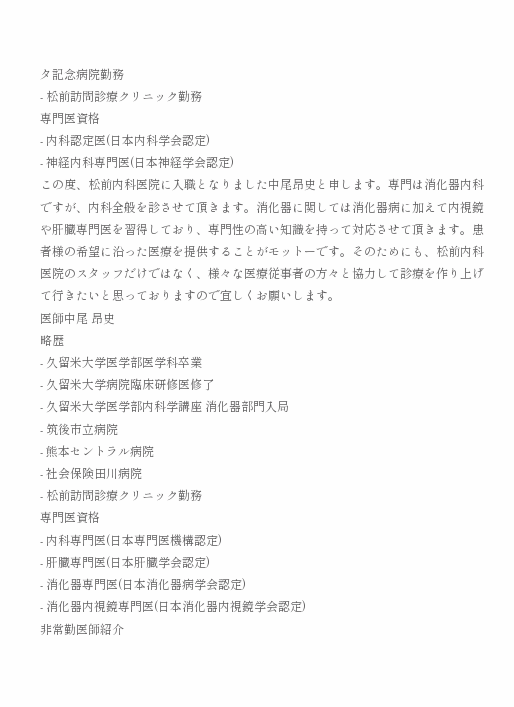タ記念病院勤務
- 松前訪問診療クリニック勤務
専門医資格
- 内科認定医(日本内科学会認定)
- 神経内科専門医(日本神経学会認定)
この度、松前内科医院に入職となりました中尾昂史と申します。専門は消化器内科ですが、内科全般を診させて頂きます。消化器に関しては消化器病に加えて内視鏡や肝臓専門医を習得しており、専門性の高い知識を持って対応させて頂きます。患者様の希望に沿った医療を提供することがモットーです。そのためにも、松前内科医院のスタッフだけではなく、様々な医療従事者の方々と協力して診療を作り上げて行きたいと思っておりますので宜しくお願いします。
医師中尾 昂史
略歴
- 久留米大学医学部医学科卒業
- 久留米大学病院臨床研修医修了
- 久留米大学医学部内科学講座 消化器部門入局
- 筑後市立病院
- 熊本セントラル病院
- 社会保険田川病院
- 松前訪問診療クリニック勤務
専門医資格
- 内科専門医(日本専門医機構認定)
- 肝臓専門医(日本肝臓学会認定)
- 消化器専門医(日本消化器病学会認定)
- 消化器内視鏡専門医(日本消化器内視鏡学会認定)
非常勤医師紹介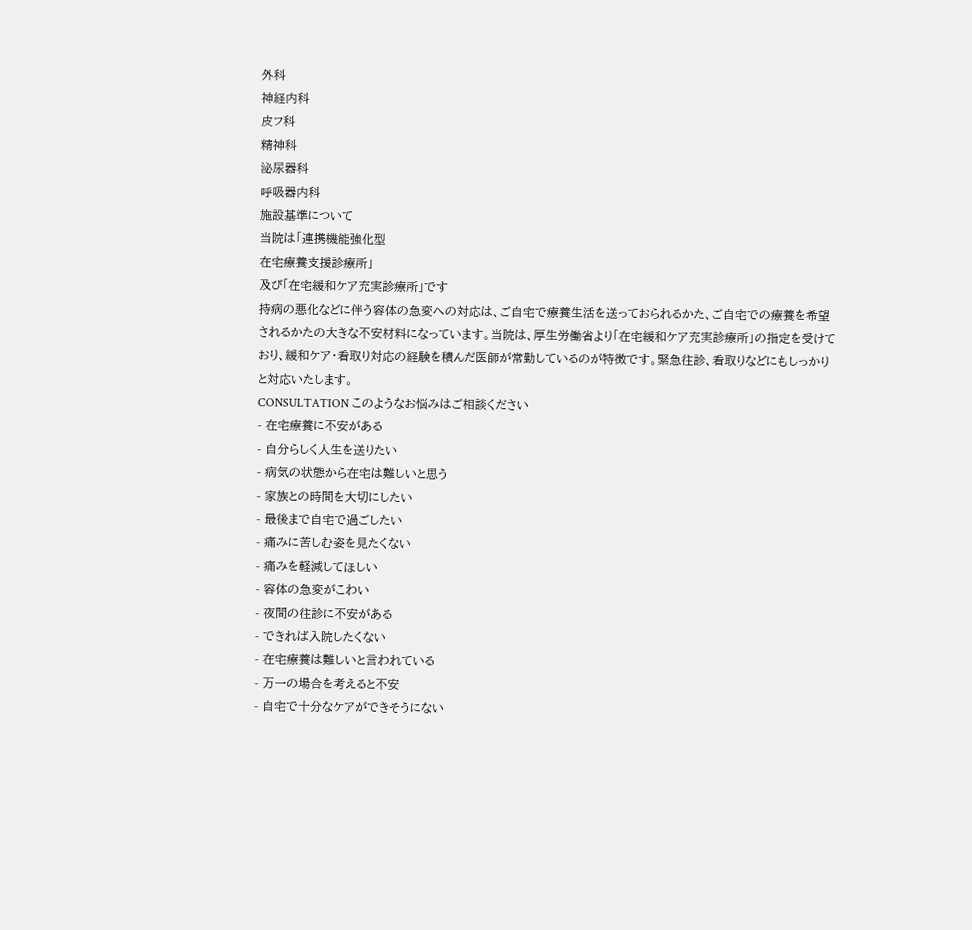外科
神経内科
皮フ科
精神科
泌尿器科
呼吸器内科
施設基準について
当院は「連携機能強化型
在宅療養支援診療所」
及び「在宅緩和ケア充実診療所」です
持病の悪化などに伴う容体の急変への対応は、ご自宅で療養生活を送っておられるかた、ご自宅での療養を希望されるかたの大きな不安材料になっています。当院は、厚生労働省より「在宅緩和ケア充実診療所」の指定を受けており、緩和ケア・看取り対応の経験を積んだ医師が常勤しているのが特徴です。緊急往診、看取りなどにもしっかりと対応いたします。
CONSULTATION このようなお悩みはご相談ください
- 在宅療養に不安がある
- 自分らしく人生を送りたい
- 病気の状態から在宅は難しいと思う
- 家族との時間を大切にしたい
- 最後まで自宅で過ごしたい
- 痛みに苦しむ姿を見たくない
- 痛みを軽減してほしい
- 容体の急変がこわい
- 夜間の往診に不安がある
- できれば入院したくない
- 在宅療養は難しいと言われている
- 万一の場合を考えると不安
- 自宅で十分なケアができそうにない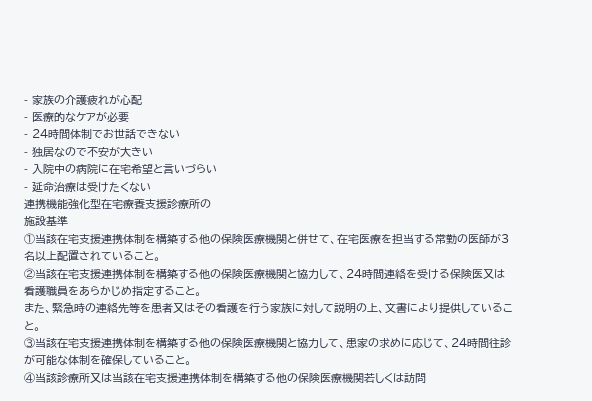- 家族の介護疲れが心配
- 医療的なケアが必要
- 24時間体制でお世話できない
- 独居なので不安が大きい
- 入院中の病院に在宅希望と言いづらい
- 延命治療は受けたくない
連携機能強化型在宅療養支援診療所の
施設基準
①当該在宅支援連携体制を構築する他の保険医療機関と併せて、在宅医療を担当する常勤の医師が3名以上配置されていること。
②当該在宅支援連携体制を構築する他の保険医療機関と協力して、24時間連絡を受ける保険医又は看護職員をあらかじめ指定すること。
また、緊急時の連絡先等を患者又はその看護を行う家族に対して説明の上、文書により提供していること。
③当該在宅支援連携体制を構築する他の保険医療機関と協力して、患家の求めに応じて、24時間往診が可能な体制を確保していること。
④当該診療所又は当該在宅支援連携体制を構築する他の保険医療機関若しくは訪問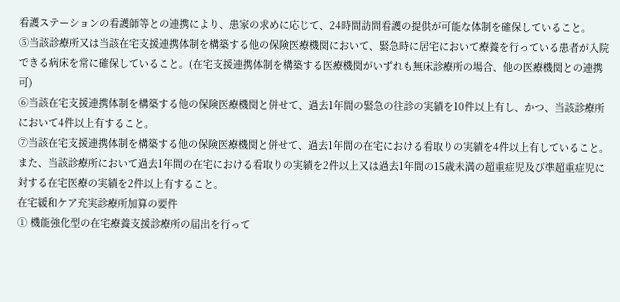看護ステーションの看護師等との連携により、患家の求めに応じて、24時間訪問看護の提供が可能な体制を確保していること。
⑤当該診療所又は当該在宅支援連携体制を構築する他の保険医療機関において、緊急時に居宅において療養を行っている患者が入院できる病床を常に確保していること。(在宅支援連携体制を構築する医療機関がいずれも無床診療所の場合、他の医療機関との連携可)
⑥当該在宅支援連携体制を構築する他の保険医療機関と併せて、過去1年間の緊急の往診の実績を10件以上有し、かつ、当該診療所において4件以上有すること。
⑦当該在宅支援連携体制を構築する他の保険医療機関と併せて、過去1年間の在宅における看取りの実績を4件以上有していること。
また、当該診療所において過去1年間の在宅における看取りの実績を2件以上又は過去1年間の15歳未満の超重症児及び準超重症児に対する在宅医療の実績を2件以上有すること。
在宅緩和ケア充実診療所加算の要件
① 機能強化型の在宅療養支援診療所の届出を行って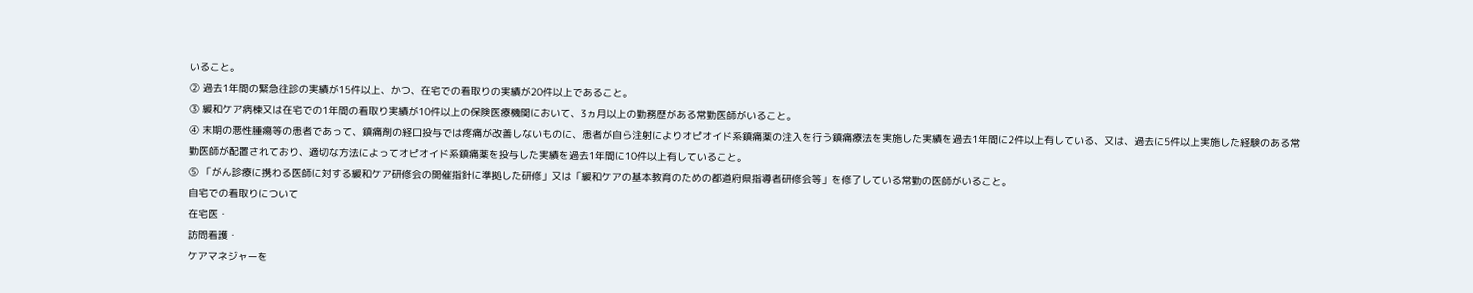いること。
② 過去1年間の緊急往診の実績が15件以上、かつ、在宅での看取りの実績が20件以上であること。
③ 緩和ケア病棟又は在宅での1年間の看取り実績が10件以上の保険医療機関において、3ヵ月以上の勤務歴がある常勤医師がいること。
④ 末期の悪性腫瘍等の患者であって、鎮痛剤の経口投与では疼痛が改善しないものに、患者が自ら注射によりオピオイド系鎮痛薬の注入を行う鎮痛療法を実施した実績を過去1年間に2件以上有している、又は、過去に5件以上実施した経験のある常勤医師が配置されており、適切な方法によってオピオイド系鎮痛薬を投与した実績を過去1年間に10件以上有していること。
⑤ 「がん診療に携わる医師に対する緩和ケア研修会の開催指針に準拠した研修」又は「緩和ケアの基本教育のための都道府県指導者研修会等」を修了している常勤の医師がいること。
自宅での看取りについて
在宅医・
訪問看護・
ケアマネジャーを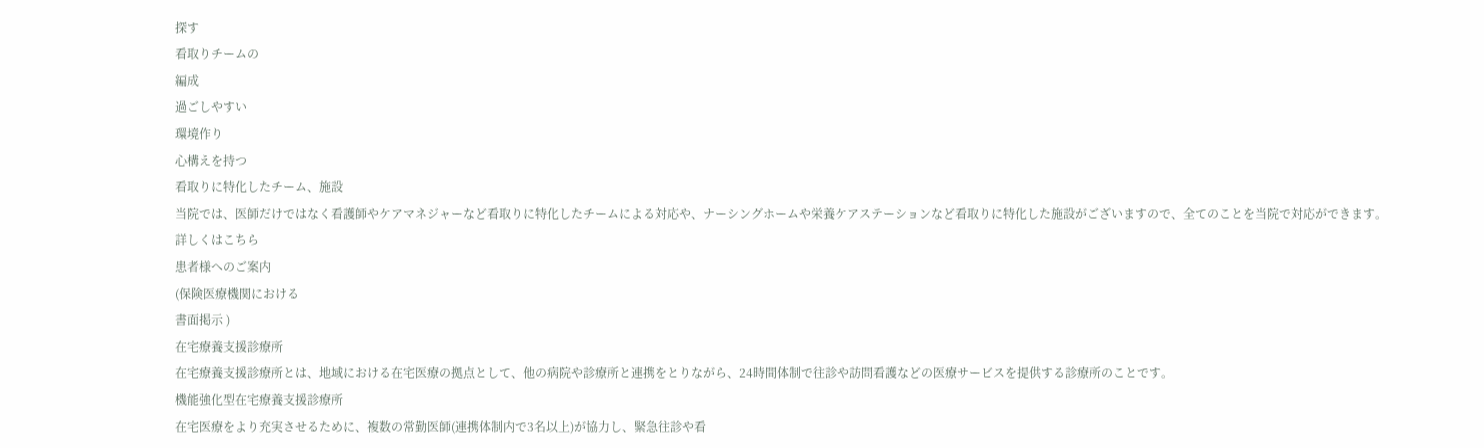探す
看取りチームの
編成
過ごしやすい
環境作り
心構えを持つ
看取りに特化したチーム、施設
当院では、医師だけではなく看護師やケアマネジャーなど看取りに特化したチームによる対応や、ナーシングホームや栄養ケアステーションなど看取りに特化した施設がございますので、全てのことを当院で対応ができます。
詳しくはこちら
患者様へのご案内
(保険医療機関における
書面掲示 )
在宅療養支援診療所
在宅療養支援診療所とは、地域における在宅医療の拠点として、他の病院や診療所と連携をとりながら、24時間体制で往診や訪問看護などの医療サービスを提供する診療所のことです。
機能強化型在宅療養支援診療所
在宅医療をより充実させるために、複数の常勤医師(連携体制内で3名以上)が協力し、緊急往診や看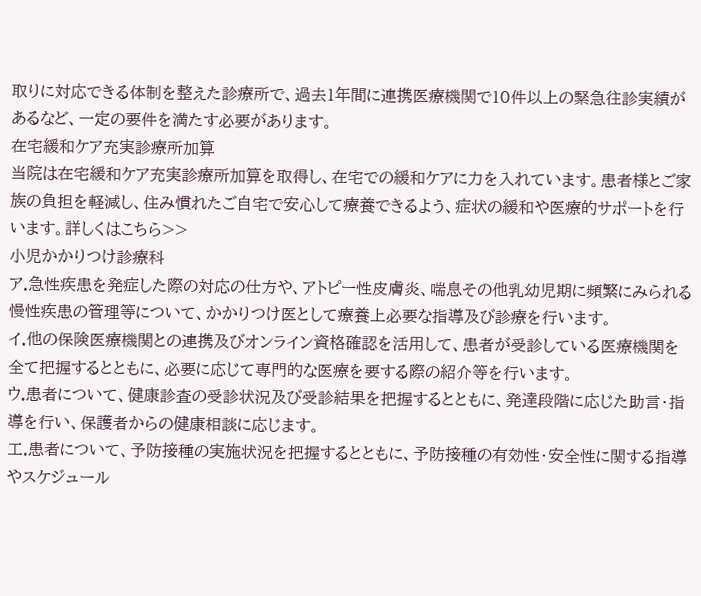取りに対応できる体制を整えた診療所で、過去1年間に連携医療機関で10件以上の緊急往診実績があるなど、一定の要件を満たす必要があります。
在宅緩和ケア充実診療所加算
当院は在宅緩和ケア充実診療所加算を取得し、在宅での緩和ケアに力を入れています。患者様とご家族の負担を軽減し、住み慣れたご自宅で安心して療養できるよう、症状の緩和や医療的サポートを行います。詳しくはこちら>>
小児かかりつけ診療科
ア.急性疾患を発症した際の対応の仕方や、アトピー性皮膚炎、喘息その他乳幼児期に頻繁にみられる慢性疾患の管理等について、かかりつけ医として療養上必要な指導及び診療を行います。
イ.他の保険医療機関との連携及びオンライン資格確認を活用して、患者が受診している医療機関を全て把握するとともに、必要に応じて専門的な医療を要する際の紹介等を行います。
ウ.患者について、健康診査の受診状況及び受診結果を把握するとともに、発達段階に応じた助言・指導を行い、保護者からの健康相談に応じます。
工.患者について、予防接種の実施状況を把握するとともに、予防接種の有効性・安全性に関する指導やスケジュール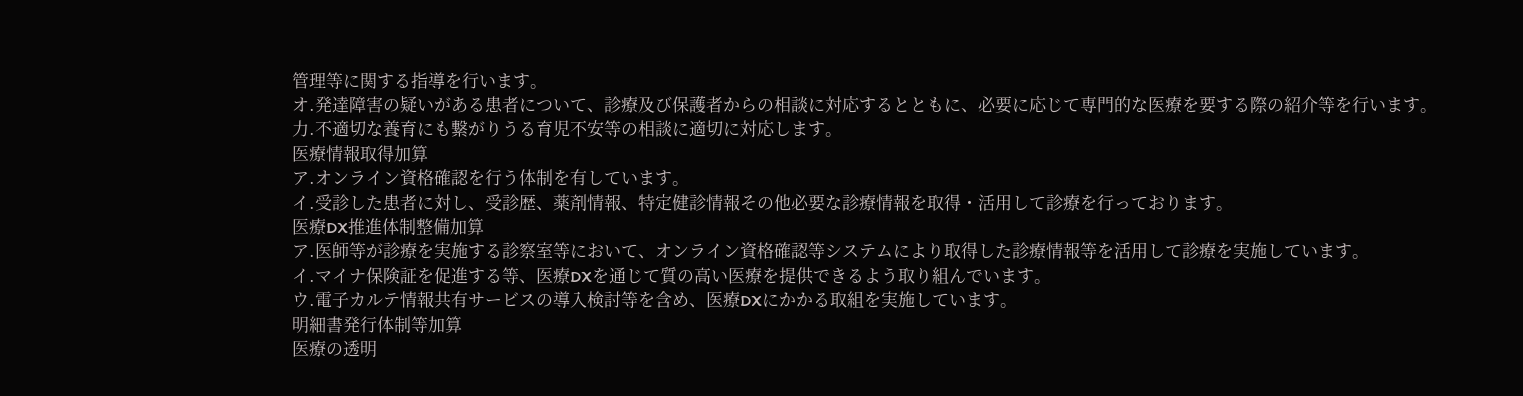管理等に関する指導を行います。
オ.発達障害の疑いがある患者について、診療及び保護者からの相談に対応するとともに、必要に応じて専門的な医療を要する際の紹介等を行います。
力.不適切な養育にも繋がりうる育児不安等の相談に適切に対応します。
医療情報取得加算
ア.オンライン資格確認を行う体制を有しています。
イ.受診した患者に対し、受診歴、薬剤情報、特定健診情報その他必要な診療情報を取得・活用して診療を行っております。
医療DX推進体制整備加算
ア.医師等が診療を実施する診察室等において、オンライン資格確認等システムにより取得した診療情報等を活用して診療を実施しています。
イ.マイナ保険証を促進する等、医療DXを通じて質の高い医療を提供できるよう取り組んでいます。
ウ.電子カルテ情報共有サービスの導入検討等を含め、医療DXにかかる取組を実施しています。
明細書発行体制等加算
医療の透明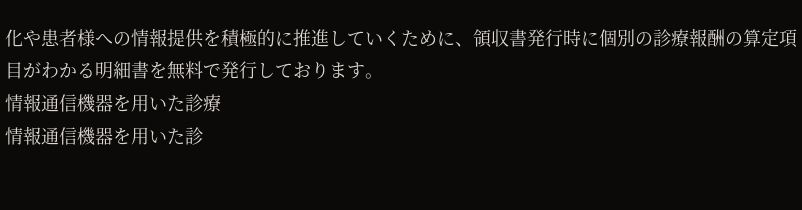化や患者様への情報提供を積極的に推進していくために、領収書発行時に個別の診療報酬の算定項目がわかる明細書を無料で発行しております。
情報通信機器を用いた診療
情報通信機器を用いた診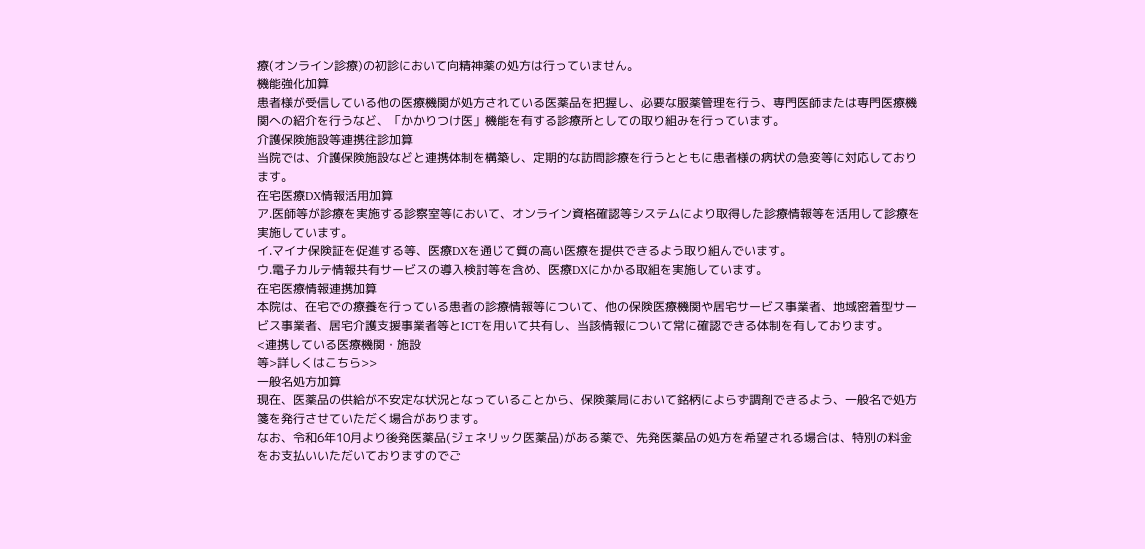療(オンライン診療)の初診において向精神薬の処方は行っていません。
機能強化加算
患者様が受信している他の医療機関が処方されている医薬品を把握し、必要な服薬管理を行う、専門医師または専門医療機関への紹介を行うなど、「かかりつけ医」機能を有する診療所としての取り組みを行っています。
介護保険施設等連携往診加算
当院では、介護保険施設などと連携体制を構築し、定期的な訪問診療を行うとともに患者様の病状の急変等に対応しております。
在宅医療DX情報活用加算
ア.医師等が診療を実施する診察室等において、オンライン資格確認等システムにより取得した診療情報等を活用して診療を実施しています。
イ.マイナ保険証を促進する等、医療DXを通じて質の高い医療を提供できるよう取り組んでいます。
ウ.電子カルテ情報共有サービスの導入検討等を含め、医療DXにかかる取組を実施しています。
在宅医療情報連携加算
本院は、在宅での療養を行っている患者の診療情報等について、他の保険医療機関や居宅サービス事業者、地域密着型サービス事業者、居宅介護支援事業者等とICTを用いて共有し、当該情報について常に確認できる体制を有しております。
<連携している医療機関・施設
等>詳しくはこちら>>
一般名処方加算
現在、医薬品の供給が不安定な状況となっていることから、保険薬局において銘柄によらず調剤できるよう、一般名で処方箋を発行させていただく場合があります。
なお、令和6年10月より後発医薬品(ジェネリック医薬品)がある薬で、先発医薬品の処方を希望される場合は、特別の料金をお支払いいただいておりますのでご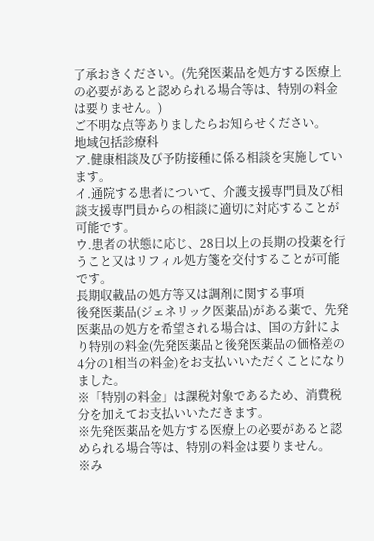了承おきください。(先発医薬品を処方する医療上の必要があると認められる場合等は、特別の料金は要りません。)
ご不明な点等ありましたらお知らせください。
地域包括診療科
ア.健康相談及び予防接種に係る相談を実施しています。
イ.通院する患者について、介護支援専門員及び相談支援専門員からの相談に適切に対応することが可能です。
ウ.患者の状態に応じ、28日以上の長期の投薬を行うこと又はリフィル処方箋を交付することが可能です。
長期収載品の処方等又は調剤に関する事項
後発医薬品(ジェネリック医薬品)がある薬で、先発医薬品の処方を希望される場合は、国の方針により特別の料金(先発医薬品と後発医薬品の価格差の4分の1相当の料金)をお支払いいただくことになりました。
※「特別の料金」は課税対象であるため、消費税分を加えてお支払いいただきます。
※先発医薬品を処方する医療上の必要があると認められる場合等は、特別の料金は要りません。
※み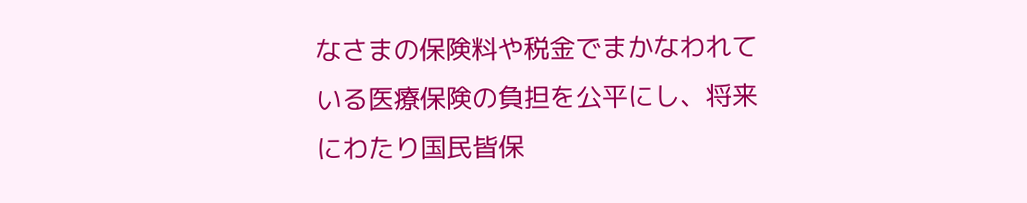なさまの保険料や税金でまかなわれている医療保険の負担を公平にし、将来にわたり国民皆保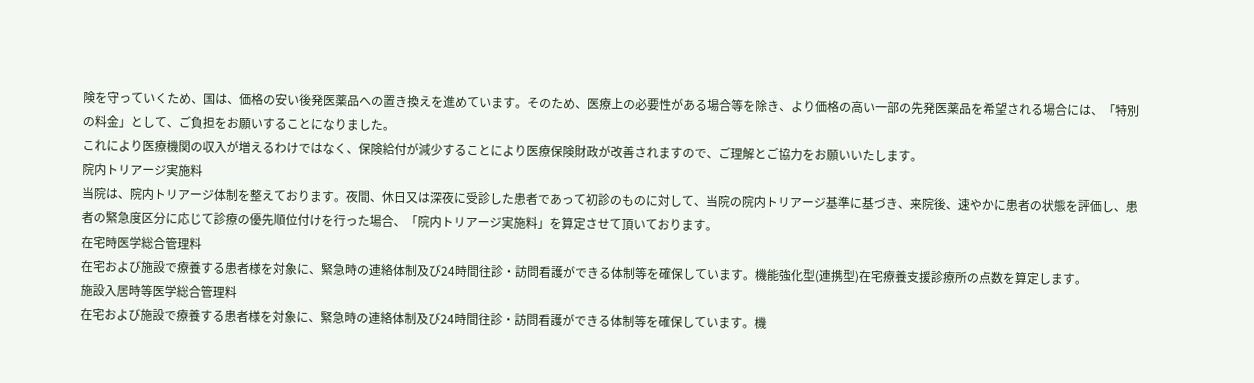険を守っていくため、国は、価格の安い後発医薬品への置き換えを進めています。そのため、医療上の必要性がある場合等を除き、より価格の高い一部の先発医薬品を希望される場合には、「特別の料金」として、ご負担をお願いすることになりました。
これにより医療機関の収入が増えるわけではなく、保険給付が減少することにより医療保険財政が改善されますので、ご理解とご協力をお願いいたします。
院内トリアージ実施料
当院は、院内トリアージ体制を整えております。夜間、休日又は深夜に受診した患者であって初診のものに対して、当院の院内トリアージ基準に基づき、来院後、速やかに患者の状態を評価し、患者の緊急度区分に応じて診療の優先順位付けを行った場合、「院内トリアージ実施料」を算定させて頂いております。
在宅時医学総合管理料
在宅および施設で療養する患者様を対象に、緊急時の連絡体制及び24時間往診・訪問看護ができる体制等を確保しています。機能強化型(連携型)在宅療養支援診療所の点数を算定します。
施設入居時等医学総合管理料
在宅および施設で療養する患者様を対象に、緊急時の連絡体制及び24時間往診・訪問看護ができる体制等を確保しています。機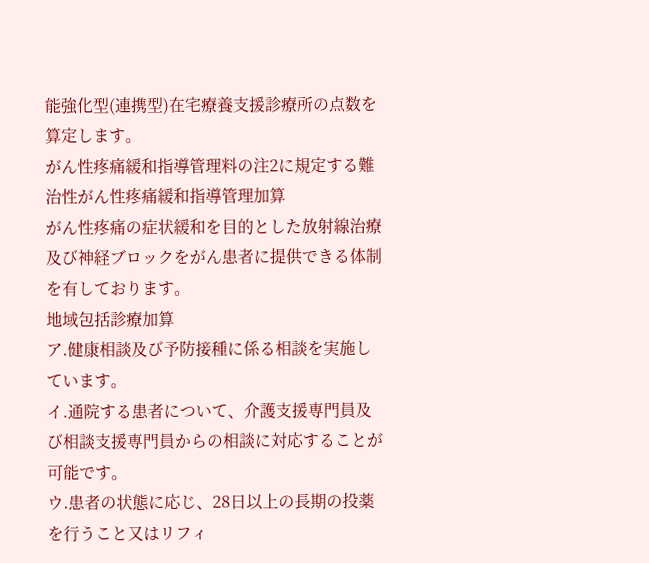能強化型(連携型)在宅療養支援診療所の点数を算定します。
がん性疼痛緩和指導管理料の注2に規定する難治性がん性疼痛緩和指導管理加算
がん性疼痛の症状緩和を目的とした放射線治療及び神経ブロックをがん患者に提供できる体制を有しております。
地域包括診療加算
ア.健康相談及び予防接種に係る相談を実施しています。
イ.通院する患者について、介護支援専門員及び相談支援専門員からの相談に対応することが可能です。
ウ.患者の状態に応じ、28日以上の長期の投薬を行うこと又はリフィ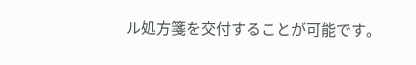ル処方箋を交付することが可能です。